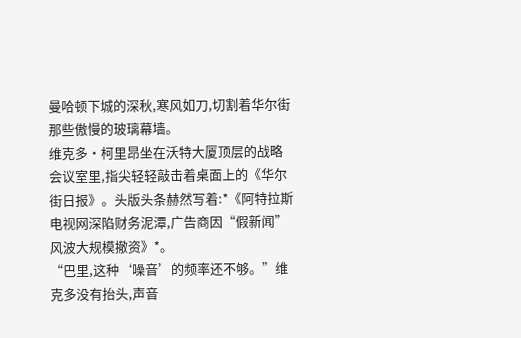曼哈顿下城的深秋,寒风如刀,切割着华尔街那些傲慢的玻璃幕墙。
维克多·柯里昂坐在沃特大厦顶层的战略会议室里,指尖轻轻敲击着桌面上的《华尔街日报》。头版头条赫然写着:*《阿特拉斯电视网深陷财务泥潭,广告商因“假新闻”风波大规模撤资》*。
“巴里,这种‘噪音’的频率还不够。”维克多没有抬头,声音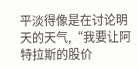平淡得像是在讨论明天的天气,“我要让阿特拉斯的股价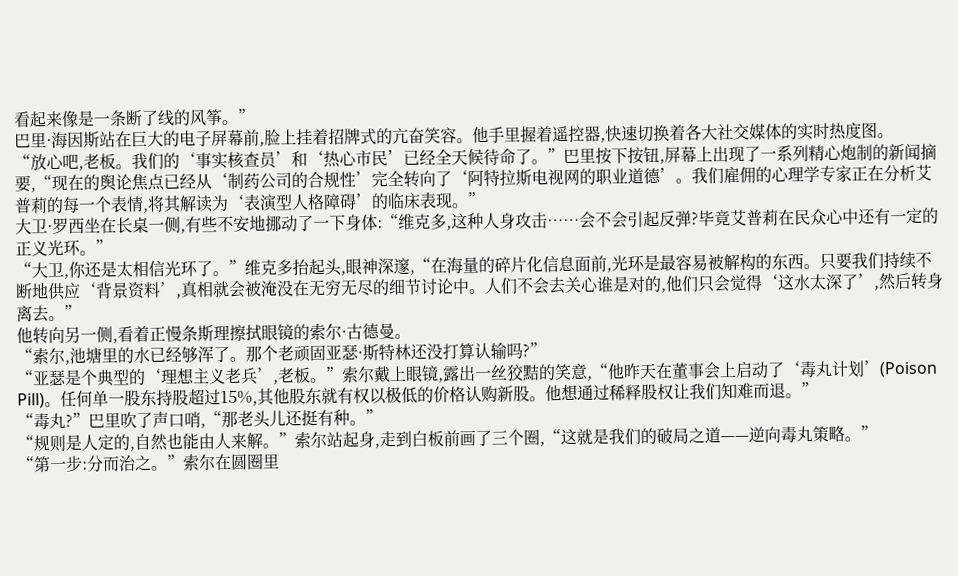看起来像是一条断了线的风筝。”
巴里·海因斯站在巨大的电子屏幕前,脸上挂着招牌式的亢奋笑容。他手里握着遥控器,快速切换着各大社交媒体的实时热度图。
“放心吧,老板。我们的‘事实核查员’和‘热心市民’已经全天候待命了。”巴里按下按钮,屏幕上出现了一系列精心炮制的新闻摘要,“现在的舆论焦点已经从‘制药公司的合规性’完全转向了‘阿特拉斯电视网的职业道德’。我们雇佣的心理学专家正在分析艾普莉的每一个表情,将其解读为‘表演型人格障碍’的临床表现。”
大卫·罗西坐在长桌一侧,有些不安地挪动了一下身体:“维克多,这种人身攻击……会不会引起反弹?毕竟艾普莉在民众心中还有一定的正义光环。”
“大卫,你还是太相信光环了。”维克多抬起头,眼神深邃,“在海量的碎片化信息面前,光环是最容易被解构的东西。只要我们持续不断地供应‘背景资料’,真相就会被淹没在无穷无尽的细节讨论中。人们不会去关心谁是对的,他们只会觉得‘这水太深了’,然后转身离去。”
他转向另一侧,看着正慢条斯理擦拭眼镜的索尔·古德曼。
“索尔,池塘里的水已经够浑了。那个老顽固亚瑟·斯特林还没打算认输吗?”
“亚瑟是个典型的‘理想主义老兵’,老板。”索尔戴上眼镜,露出一丝狡黠的笑意,“他昨天在董事会上启动了‘毒丸计划’(Poison Pill)。任何单一股东持股超过15%,其他股东就有权以极低的价格认购新股。他想通过稀释股权让我们知难而退。”
“毒丸?”巴里吹了声口哨,“那老头儿还挺有种。”
“规则是人定的,自然也能由人来解。”索尔站起身,走到白板前画了三个圈,“这就是我们的破局之道——逆向毒丸策略。”
“第一步:分而治之。”索尔在圆圈里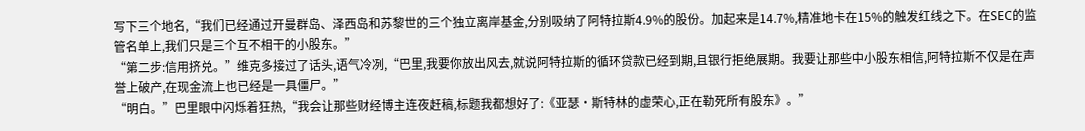写下三个地名,“我们已经通过开曼群岛、泽西岛和苏黎世的三个独立离岸基金,分别吸纳了阿特拉斯4.9%的股份。加起来是14.7%,精准地卡在15%的触发红线之下。在SEC的监管名单上,我们只是三个互不相干的小股东。”
“第二步:信用挤兑。”维克多接过了话头,语气冷冽,“巴里,我要你放出风去,就说阿特拉斯的循环贷款已经到期,且银行拒绝展期。我要让那些中小股东相信,阿特拉斯不仅是在声誉上破产,在现金流上也已经是一具僵尸。”
“明白。”巴里眼中闪烁着狂热,“我会让那些财经博主连夜赶稿,标题我都想好了:《亚瑟·斯特林的虚荣心,正在勒死所有股东》。”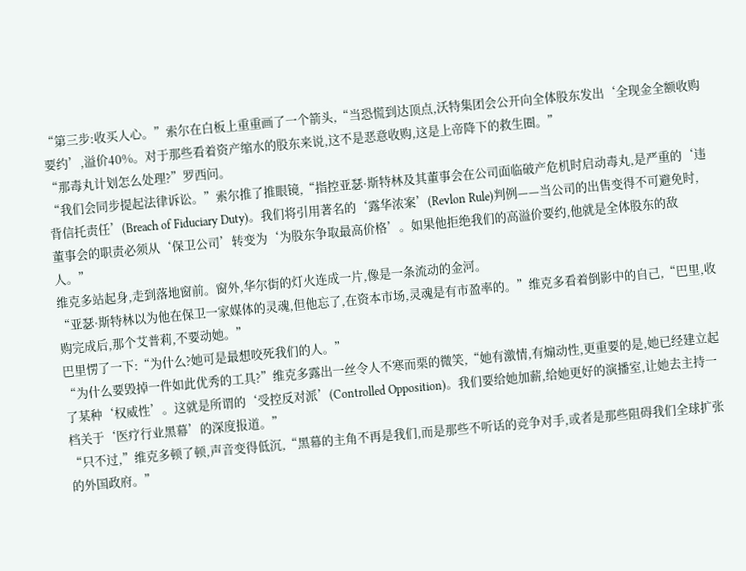“第三步:收买人心。”索尔在白板上重重画了一个箭头,“当恐慌到达顶点,沃特集团会公开向全体股东发出‘全现金全额收购要约’,溢价40%。对于那些看着资产缩水的股东来说,这不是恶意收购,这是上帝降下的救生圈。”
“那毒丸计划怎么处理?”罗西问。
“我们会同步提起法律诉讼。”索尔推了推眼镜,“指控亚瑟·斯特林及其董事会在公司面临破产危机时启动毒丸,是严重的‘违背信托责任’(Breach of Fiduciary Duty)。我们将引用著名的‘露华浓案’(Revlon Rule)判例——当公司的出售变得不可避免时,董事会的职责必须从‘保卫公司’转变为‘为股东争取最高价格’。如果他拒绝我们的高溢价要约,他就是全体股东的敌人。”
维克多站起身,走到落地窗前。窗外,华尔街的灯火连成一片,像是一条流动的金河。
“亚瑟·斯特林以为他在保卫一家媒体的灵魂,但他忘了,在资本市场,灵魂是有市盈率的。”维克多看着倒影中的自己,“巴里,收购完成后,那个艾普莉,不要动她。”
巴里愣了一下:“为什么?她可是最想咬死我们的人。”
“为什么要毁掉一件如此优秀的工具?”维克多露出一丝令人不寒而栗的微笑,“她有激情,有煽动性,更重要的是,她已经建立起了某种‘权威性’。这就是所谓的‘受控反对派’(Controlled Opposition)。我们要给她加薪,给她更好的演播室,让她去主持一档关于‘医疗行业黑幕’的深度报道。”
“只不过,”维克多顿了顿,声音变得低沉,“黑幕的主角不再是我们,而是那些不听话的竞争对手,或者是那些阻碍我们全球扩张的外国政府。”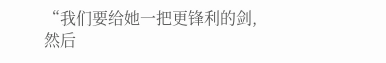“我们要给她一把更锋利的剑,然后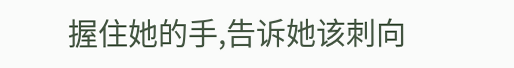握住她的手,告诉她该刺向